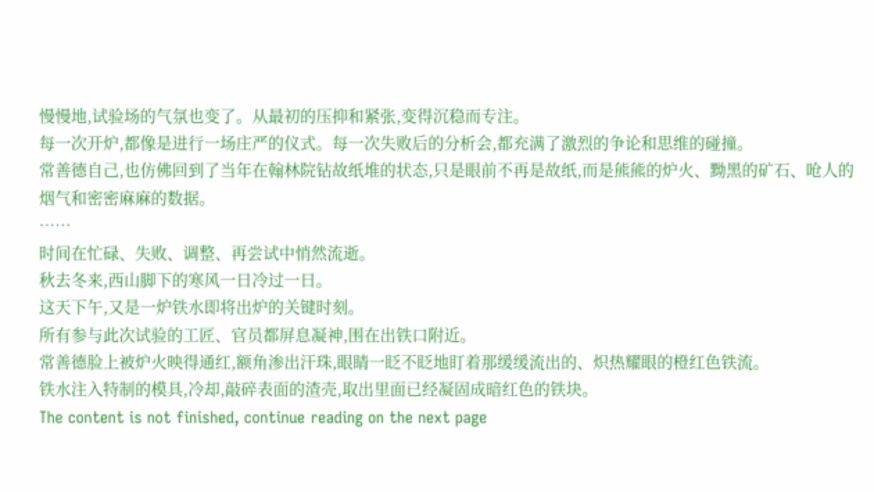慢慢地,试验场的气氛也变了。从最初的压抑和紧张,变得沉稳而专注。
每一次开炉,都像是进行一场庄严的仪式。每一次失败后的分析会,都充满了激烈的争论和思维的碰撞。
常善德自己,也仿佛回到了当年在翰林院钻故纸堆的状态,只是眼前不再是故纸,而是熊熊的炉火、黝黑的矿石、呛人的烟气和密密麻麻的数据。
……
时间在忙碌、失败、调整、再尝试中悄然流逝。
秋去冬来,西山脚下的寒风一日冷过一日。
这天下午,又是一炉铁水即将出炉的关键时刻。
所有参与此次试验的工匠、官员都屏息凝神,围在出铁口附近。
常善德脸上被炉火映得通红,额角渗出汗珠,眼睛一眨不眨地盯着那缓缓流出的、炽热耀眼的橙红色铁流。
铁水注入特制的模具,冷却,敲碎表面的渣壳,取出里面已经凝固成暗红色的铁块。
The content is not finished, continue reading on the next page